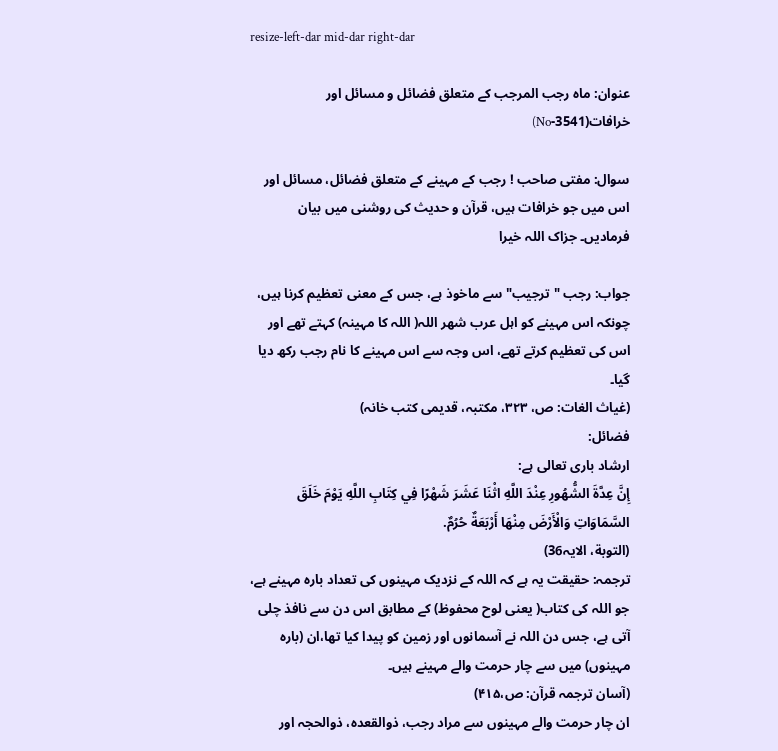resize-left-dar mid-dar right-dar

عنوان: ماہ رجب المرجب کے متعلق فضائل و مسائل اور خرافات(3541-No)

سوال: مفتی صاحب ! رجب کے مہینے کے متعلق فضائل، مسائل اور اس میں جو خرافات ہیں، قرآن و حدیث کی روشنی میں بیان فرمادیں۔ جزاک اللہ خیرا

جواب: رجب "ترجیب" سے ماخوذ ہے، جس کے معنی تعظیم کرنا ہیں، چونکہ اس مہینے کو اہل عرب شھر اللہ( اللہ کا مہینہ) کہتے تھے اور اس کی تعظیم کرتے تھے، اس وجہ سے اس مہینے کا نام رجب رکھ دیا گیا۔
(غیاث الغات: ص، ٣٢٣، مکتبہ، قدیمی کتب خانہ)
فضائل:
ارشاد باری تعالی ہے:
إِنَّ عِدَّةَ الشُّهُورِ عِنْدَ اللَّهِ اثْنَا عَشَرَ شَهْرًا فِي كِتَابِ اللَّهِ يَوْمَ خَلَقَ السَّمَاوَاتِ وَالْأَرْضَ مِنْهَا أَرْبَعَةٌ حُرُمٌ.
(التوبة، الایہ36)
ترجمہ: حقیقت یہ ہے کہ اللہ کے نزدیک مہینوں کی تعداد بارہ مہینے ہے، جو اللہ کی کتاب( یعنی لوح محفوظ) کے مطابق اس دن سے نافذ چلی آتی ہے، جس دن اللہ نے آسمانوں اور زمین کو پیدا کیا تھا،ان (بارہ مہینوں) میں سے چار حرمت والے مہینے ہیں۔
(آسان ترجمہ قرآن: ص،۴١۵)
ان چار حرمت والے مہینوں سے مراد رجب، ذوالقعدہ، ذوالحجہ اور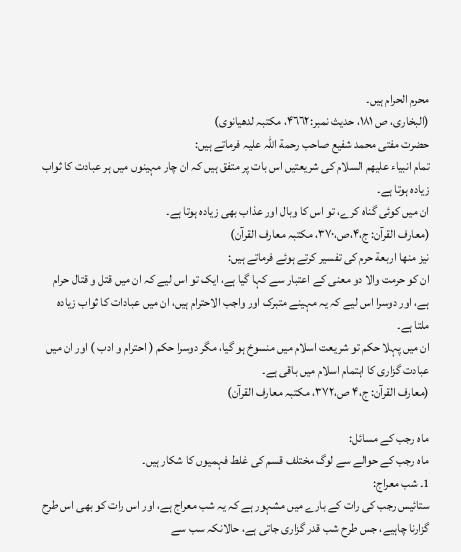محرم الحرام ہیں۔
(البخاری، ص ١٨١، حدیث نمبر:۴٦٦٢، مکتبہ لدھیانوی)
حضرت مفتی محمد شفیع صاحب رحمة اللہ علیہ فرماتے ہیں:
تمام انبیاء علیھم السلام کی شریعتیں اس بات پر متفق ہیں کہ ان چار مہینوں میں ہر عبادت کا ثواب زیادہ ہوتا ہے۔
ان میں کوئی گناہ کرے، تو اس کا وبال اور عذاب بھی زیادہ ہوتا ہے۔
(معارف القرآن: ج،۴،ص،٣٧٠، مکتبہ معارف القرآن)
نیز منھا اربعة حرم کی تفسیر کرتے ہوئے فرماتے ہیں:
ان کو حرمت والا دو معنی کے اعتبار سے کہا گیا ہے، ایک تو اس لیے کہ ان میں قتل و قتال حرام ہے، اور دوسرا اس لیے کہ یہ مہینے متبرک اور واجب الاحترام ہیں، ان میں عبادات کا ثواب زیادہ ملتا ہے۔
ان میں پہلا حکم تو شریعت اسلام میں منسوخ ہو گیا، مگر دوسرا حکم ( احترام و ادب ) اور ان میں عبادت گزاری کا اہتمام اسلام میں باقی ہے۔
(معارف القرآن: ج،۴ ص،٣٧٢، مکتبہ معارف القرآن)

ماہ رجب کے مسائل:
ماہ رجب کے حوالے سے لوگ مختلف قسم کی غلط فہمیوں کا شکار ہیں۔
1۔ شب معراج:
ستائیس رجب کی رات کے بارے میں مشہور ہے کہ یہ شب معراج ہے، اور اس رات کو بھی اس طرح گزارنا چاہیے، جس طرح شب قدر گزاری جاتی ہے، حالانکہ سب سے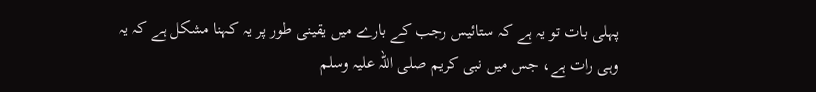پہلی بات تو یہ ہے کہ ستائیس رجب کے بارے میں یقینی طور پر یہ کہنا مشکل ہے کہ یہ وہی رات ہے، جس میں نبی کریم صلی اللہ علیہ وسلم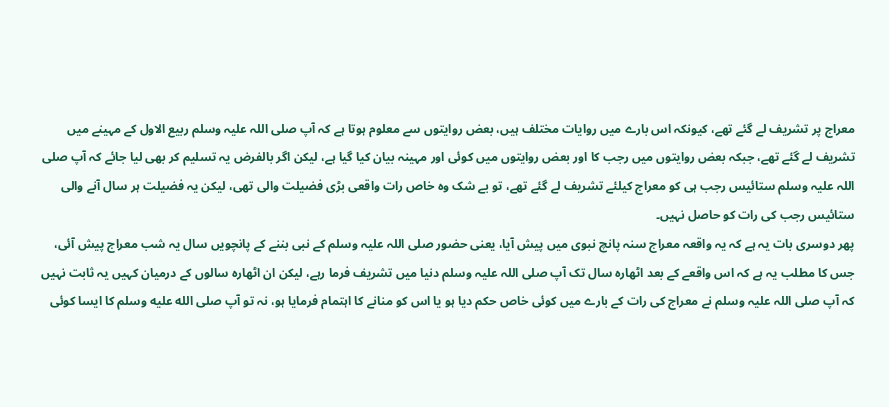معراج پر تشریف لے گئے تھے، کیونکہ اس بارے میں روایات مختلف ہیں، بعض روایتوں سے معلوم ہوتا ہے کہ آپ صلی اللہ علیہ وسلم ربیع الاول کے مہینے میں تشریف لے گئے تھے، جبکہ بعض روایتوں میں رجب کا اور بعض روایتوں میں کوئی اور مہینہ بیان کیا گیا ہے، لیکن اگر بالفرض یہ تسلیم کر بھی لیا جائے کہ آپ صلی اللہ علیہ وسلم ستائیس رجب ہی کو معراج کیلئے تشریف لے گئے تھے، تو بے شک وہ خاص رات واقعی بڑی فضیلت والی تھی، لیکن یہ فضیلت ہر سال آنے والی ستائیس رجب کی رات کو حاصل نہیں۔
پھر دوسری بات یہ ہے کہ یہ واقعہ معراج سنہ پانچ نبوی میں پیش آیا، یعنی حضور صلی اللہ علیہ وسلم کے نبی بننے کے پانچویں سال یہ شب معراج پیش آئی، جس کا مطلب یہ ہے کہ اس واقعے کے بعد اٹھارہ سال تک آپ صلی اللہ علیہ وسلم دنیا میں تشریف فرما رہے، لیکن ان اٹھارہ سالوں کے درمیان کہیں یہ ثابت نہیں کہ آپ صلی اللہ علیہ وسلم نے معراج کی رات کے بارے میں کوئی خاص حکم دیا ہو یا اس کو منانے کا اہتمام فرمایا ہو، نہ تو آپ صلی الله عليه وسلم کا ایسا کوئی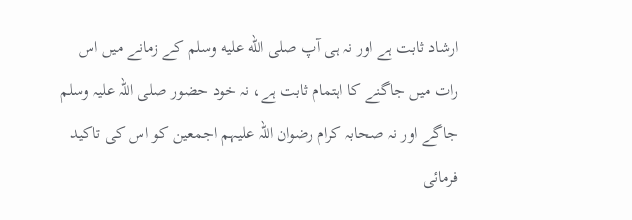ارشاد ثابت ہے اور نہ ہی آپ صلی الله عليه وسلم کے زمانے میں اس رات میں جاگنے کا اہتمام ثابت ہے، نہ خود حضور صلی اللہ علیہ وسلم جاگے اور نہ صحابہ کرام رضوان اللہ علیہم اجمعین کو اس کی تاکید فرمائی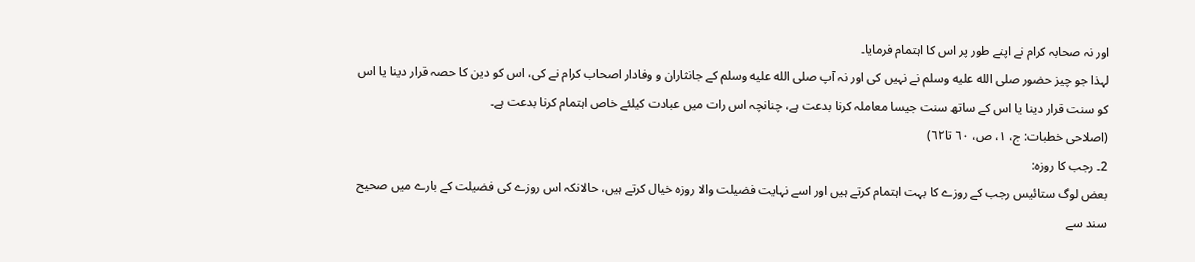اور نہ صحابہ کرام نے اپنے طور پر اس کا اہتمام فرمایا۔
لہذا جو چیز حضور صلی الله عليه وسلم نے نہیں کی اور نہ آپ صلی الله عليه وسلم کے جانثاران و وفادار اصحاب کرام نے کی، اس کو دین کا حصہ قرار دینا یا اس کو سنت قرار دینا یا اس کے ساتھ سنت جیسا معاملہ کرنا بدعت ہے، چنانچہ اس رات میں عبادت کیلئے خاص اہتمام کرنا بدعت ہے۔
(اصلاحی خطبات: ج، ١، ص، ٦٠ تا٦٢)
2۔ رجب کا روزہ:
بعض لوگ ستائیس رجب کے روزے کا بہت اہتمام کرتے ہیں اور اسے نہایت فضیلت والا روزہ خیال کرتے ہیں، حالانکہ اس روزے کی فضیلت کے بارے میں صحیح سند سے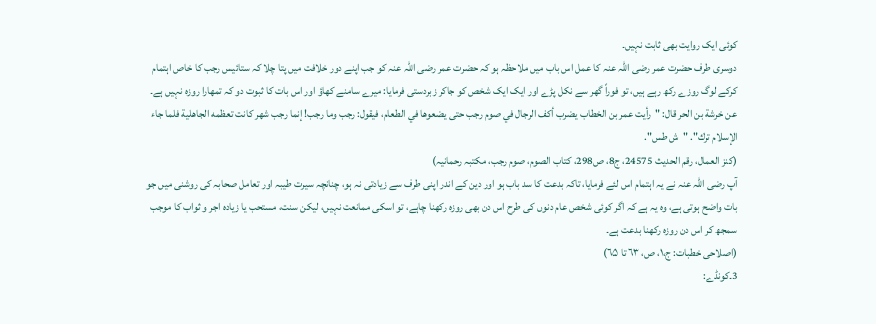کوئی ایک روایت بھی ثابت نہیں۔
دوسری طرف حضرت عمر رضی اللہ عنہ کا عمل اس باب میں ملاحظہ ہو کہ حضرت عمر رضی اللہ عنہ کو جب اپنے دور خلافت میں پتا چلا کہ ستائیس رجب کا خاص اہتمام کرکے لوگ روزے رکھ رہے ہیں، تو فوراً گھر سے نکل پڑے اور ایک ایک شخص کو جاکر زبردستی فرمایا: میرے سامنے کھاؤ اور اس بات کا ثبوت دو کہ تمھارا روزہ نہیں ہے۔
عن خرشة بن الحر قال: "رأيت عمر بن الخطاب يضرب أكف الرجال في صوم رجب حتى يضعوها في الطعام، فيقول: رجب وما رجب! إنما رجب شهر كانت تعظمه الجاهلية فلما جاء الإسلام ترك". "ش طس".
(کنز العمال، رقم الحدیث 24575، ج8، ص298، کتاب الصوم، صوم رجب، مکتبہ رحمانیہ)
آپ رضی اللہ عنہ نے یہ اہتمام اس لئے فرمایا، تاکہ بدعت کا سد باب ہو اور دین کے اندر اپنی طرف سے زیادتی نہ ہو، چنانچہ سیرت طیبہ اور تعامل صحابہ کی روشنی میں جو بات واضح ہوتی ہے، وہ یہ ہے کہ اگر کوئی شخص عام دنوں کی طرح اس دن بھی روزہ رکھنا چاہے، تو اسکی ممانعت نہیں، لیکن سنت، مستحب یا زیادہ اجر و ثواب کا موجب سمجھ کر اس دن روزہ رکھنا بدعت ہے۔
(اصلاحی خطبات: ج،١، ص، ٦٣ تا ٦۵)
3۔کونڈے: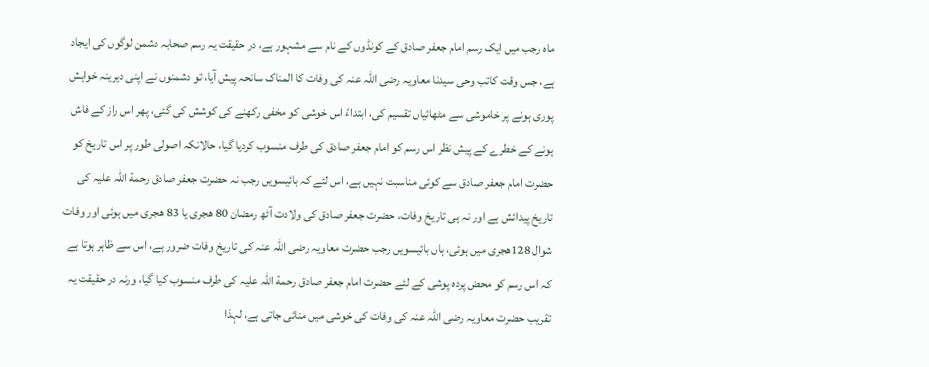ماہ رجب میں ایک رسم امام جعفر صادق کے کونڈوں کے نام سے مشہور ہے، در حقیقت یہ رسم صحابہ دشمن لوگوں کی ایجاد ہے، جس وقت کاتب وحی سیدنا معاویہ رضی اللہ عنہ کی وفات کا المناک سانحہ پیش آیا، تو دشمنوں نے اپنی دیرینہ خواہش پوری ہونے پر خاموشی سے مٹھائیاں تقسیم کی، ابتداءً اس خوشی کو مخفی رکھنے کی کوشش کی گئی، پھر اس راز کے فاش ہونے کے خطرے کے پیش نظر اس رسم کو امام جعفر صادق کی طرف منسوب کردیا گیا، حالانکہ اصولی طور پر اس تاریخ کو حضرت امام جعفر صادق سے کوئی مناسبت نہیں ہے، اس لئے کہ بائیسویں رجب نہ حضرت جعفر صادق رحمة اللہ علیہ کی تاریخ پیدائش ہے اور نہ ہی تاریخ وفات، حضرت جعفر صادق کی ولادت آٹھ رمضان 80 ھجری یا 83 ھجری میں ہوئی اور وفات شوال 128ھجری میں ہوئی، ہاں بائیسویں رجب حضرت معاویہ رضی اللہ عنہ کی تاریخ وفات ضرور ہے، اس سے ظاہر ہوتا ہے کہ اس رسم کو محض پردہ پوشی کے لئے حضرت امام جعفر صادق رحمة اللہ علیہ کی طرف منسوب کیا گیا، ورنہ در حقیقت یہ تقریب حضرت معاویہ رضی اللہ عنہ کی وفات کی خوشی میں منائی جاتی ہے، لہذا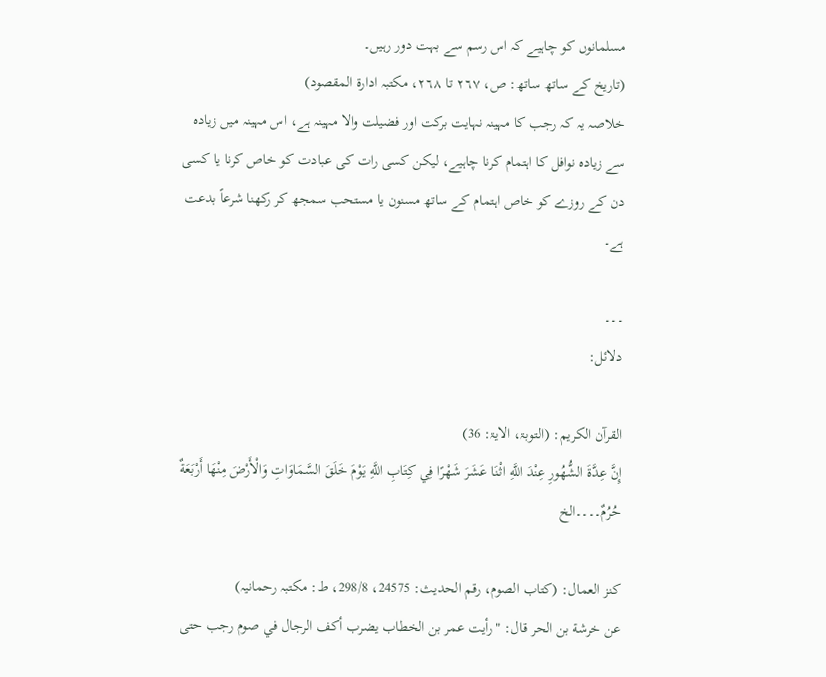مسلمانوں کو چاہیے کہ اس رسم سے بہت دور رہیں۔
(تاریخ کے ساتھ ساتھ: ص، ٢٦٧ تا ٢٦٨، مکتبہ ادارۃ المقصود)
خلاصہ یہ کہ رجب کا مہینہ نہایت برکت اور فضیلت والا مہینہ ہے، اس مہینہ میں زیادہ سے زیادہ نوافل کا اہتمام کرنا چاہیے، لیکن کسی رات کی عبادت کو خاص کرنا یا کسی دن کے روزے کو خاص اہتمام کے ساتھ مسنون یا مستحب سمجھ کر رکھنا شرعاً بدعت ہے۔

۔۔۔
دلائل:

القرآن الکریم: (التوبۃ، الایۃ: 36)
إِنَّ عِدَّةَ الشُّهُورِ عِنْدَ اللَّهِ اثْنَا عَشَرَ شَهْرًا فِي كِتَابِ اللَّهِ يَوْمَ خَلَقَ السَّمَاوَاتِ وَالْأَرْضَ مِنْهَا أَرْبَعَةٌ حُرُمٌ۔۔۔۔الخ

کنز العمال: (کتاب الصوم، رقم الحدیث: 24575، 298/8، ط: مکتبہ رحمانیہ)
عن خرشة بن الحر قال: "رأيت عمر بن الخطاب يضرب أكف الرجال في صوم رجب حتى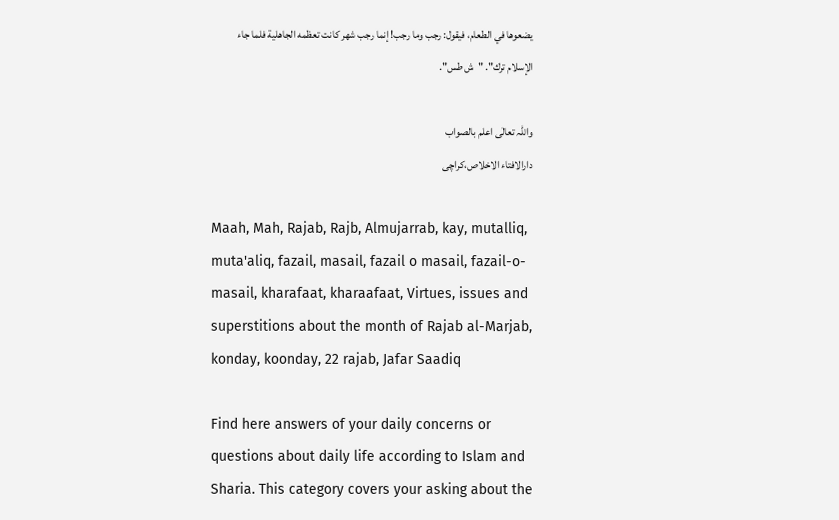يضعوها في الطعام، فيقول: رجب وما رجب! إنما رجب شهر كانت تعظمه الجاهلية فلما جاء الإسلام ترك". "ش طس".

واللہ تعالٰی اعلم بالصواب
دارالافتاء الاخلاص،کراچی

Maah, Mah, Rajab, Rajb, Almujarrab, kay, mutalliq, muta'aliq, fazail, masail, fazail o masail, fazail-o-masail, kharafaat, kharaafaat, Virtues, issues and superstitions about the month of Rajab al-Marjab, konday, koonday, 22 rajab, Jafar Saadiq

Find here answers of your daily concerns or questions about daily life according to Islam and Sharia. This category covers your asking about the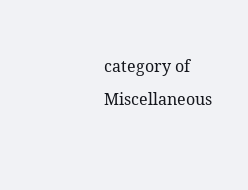category of Miscellaneous